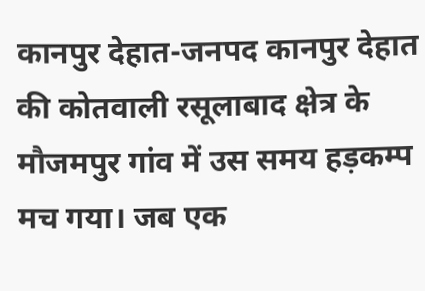कानपुर देहात-जनपद कानपुर देहात की कोतवाली रसूलाबाद क्षेत्र के मौजमपुर गांव में उस समय हड़कम्प मच गया। जब एक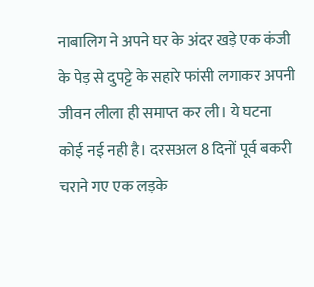नाबालिग ने अपने घर के अंदर खड़े एक कंजी के पेड़ से दुपट्टे के सहारे फांसी लगाकर अपनी जीवन लीला ही समाप्त कर ली। ये घटना कोई नई नही है। दरसअल 8 दिनों पूर्व बकरी चराने गए एक लड़के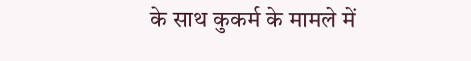के साथ कुकर्म के मामले में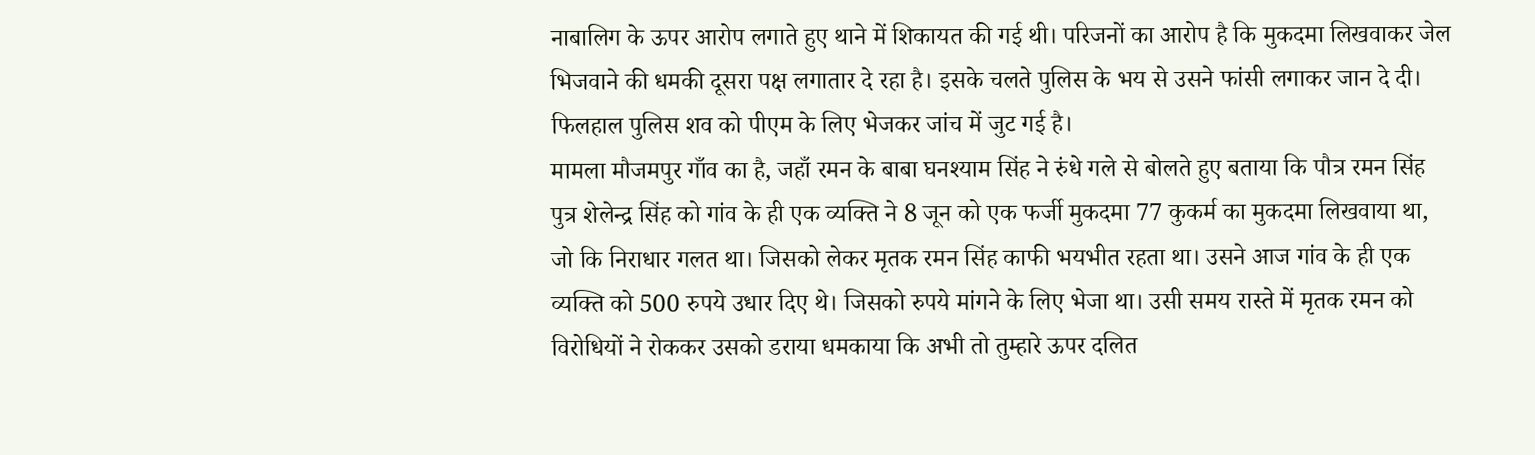नाबालिग के ऊपर आरोप लगाते हुए थाने में शिकायत की गई थी। परिजनों का आरोप है कि मुकदमा लिखवाकर जेल भिजवाने की धमकी दूसरा पक्ष लगातार दे रहा है। इसके चलते पुलिस के भय से उसने फांसी लगाकर जान दे दी। फिलहाल पुलिस शव को पीएम के लिए भेजकर जांच में जुट गई है।
मामला मौजमपुर गाँव का है, जहाँ रमन के बाबा घनश्याम सिंह ने रुंधे गले से बोलते हुए बताया कि पौत्र रमन सिंह पुत्र शेलेन्द्र सिंह को गांव के ही एक व्यक्ति ने 8 जून को एक फर्जी मुकदमा 77 कुकर्म का मुकदमा लिखवाया था, जो कि निराधार गलत था। जिसको लेकर मृतक रमन सिंह काफी भयभीत रहता था। उसने आज गांव के ही एक व्यक्ति को 500 रुपये उधार दिए थे। जिसको रुपये मांगने के लिए भेजा था। उसी समय रास्ते में मृतक रमन को विरोधियों ने रोककर उसको डराया धमकाया कि अभी तो तुम्हारे ऊपर दलित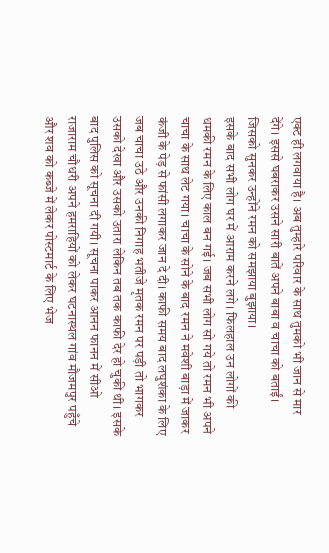एक्ट ही लगवाया है। अब तुम्हारे परिवार के साथ तुमको भी जान से मार देंगे। इससे घबराकर उसने सारी बातें अपने बाबा व चाचा को बताईं। जिसको सुनकर उन्होंने रमन को समझाया बुझाया।
इसके बाद सभी लोग घर में आराम करने लगे। फिलहाल उन लोगों की धमकी रमन के लिए काल बन गई। जब सभी लोग सो गये तो रमन भी अपने चाचा के साथ लेट गया। चाचा के सोने के बाद रमन ने मवेशी बाड़ा में जाकर कंजी के पेड़ से फांसी लगाकर जान दे दी। काफी समय बाद लघुशंका के लिए जब चाचा उठे और उनकी निगाह भतीजे मृतक रमन पर पड़ी तो भागकर उसको देखा और उसको उतारा लेकिन तब तक काफी देर हो चुकी थी। इसके बाद पुलिस को सूचना दी गयी। सूचना पाकर आनन फानन में सीओ राजाराम चौधरी अपने हमराहियों को लेकर घटनास्थल गांव मौजमपुर पहुँचे और शव को कब्जे में लेकर पोस्टमार्ट के लिए भेज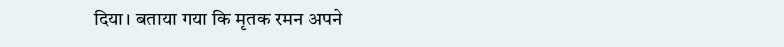दिया। बताया गया कि मृतक रमन अपने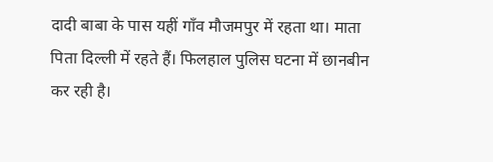दादी बाबा के पास यहीं गाँव मौजमपुर में रहता था। माता पिता दिल्ली में रहते हैं। फिलहाल पुलिस घटना में छानबीन कर रही है।